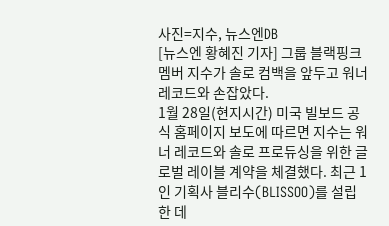사진=지수, 뉴스엔DB
[뉴스엔 황혜진 기자] 그룹 블랙핑크 멤버 지수가 솔로 컴백을 앞두고 워너 레코드와 손잡았다.
1월 28일(현지시간) 미국 빌보드 공식 홈페이지 보도에 따르면 지수는 워너 레코드와 솔로 프로듀싱을 위한 글로벌 레이블 계약을 체결했다. 최근 1인 기획사 블리수(BLISSOO)를 설립한 데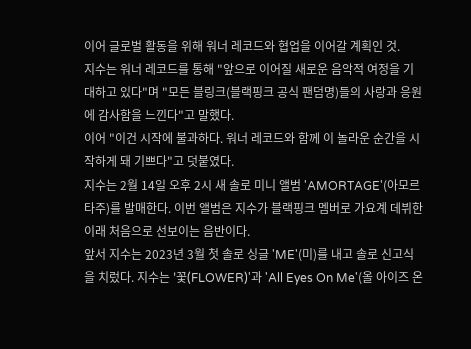이어 글로벌 활동을 위해 워너 레코드와 협업을 이어갈 계획인 것.
지수는 워너 레코드를 통해 "앞으로 이어질 새로운 음악적 여정을 기대하고 있다"며 "모든 블링크(블랙핑크 공식 팬덤명)들의 사랑과 응원에 감사함을 느낀다"고 말했다.
이어 "이건 시작에 불과하다. 워너 레코드와 함께 이 놀라운 순간을 시작하게 돼 기쁘다"고 덧붙였다.
지수는 2월 14일 오후 2시 새 솔로 미니 앨범 'AMORTAGE'(아모르타주)를 발매한다. 이번 앨범은 지수가 블랙핑크 멤버로 가요계 데뷔한 이래 처음으로 선보이는 음반이다.
앞서 지수는 2023년 3월 첫 솔로 싱글 'ME'(미)를 내고 솔로 신고식을 치렀다. 지수는 '꽃(FLOWER)'과 'All Eyes On Me'(올 아이즈 온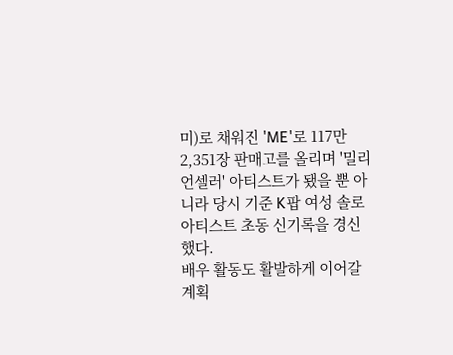미)로 채워진 'ME'로 117만 2,351장 판매고를 올리며 '밀리언셀러' 아티스트가 됐을 뿐 아니라 당시 기준 K팝 여성 솔로 아티스트 초동 신기록을 경신했다.
배우 활동도 활발하게 이어갈 계획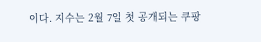이다. 지수는 2월 7일 첫 공개되는 쿠팡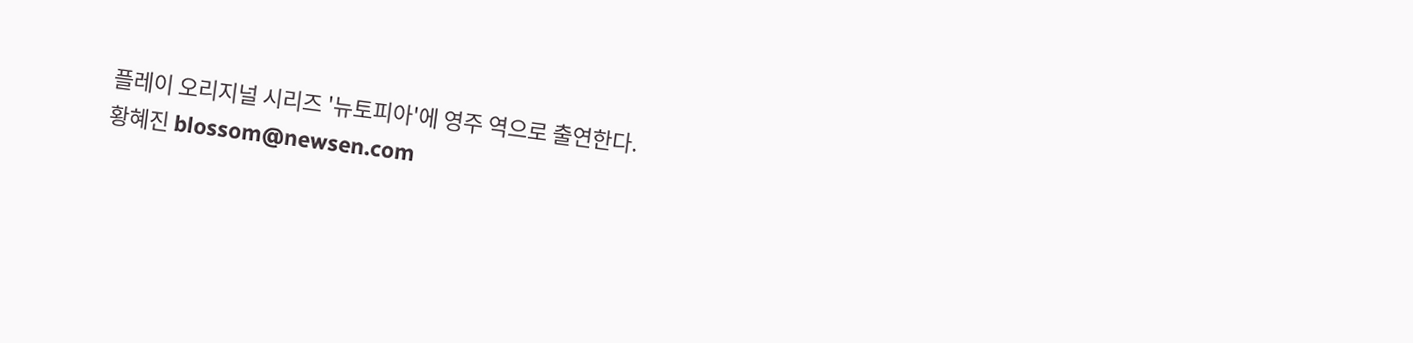플레이 오리지널 시리즈 '뉴토피아'에 영주 역으로 출연한다.
황혜진 blossom@newsen.com